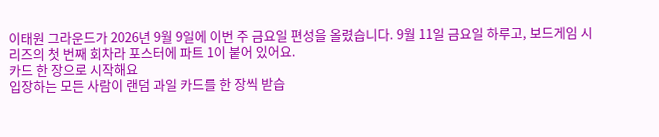이태원 그라운드가 2026년 9월 9일에 이번 주 금요일 편성을 올렸습니다. 9월 11일 금요일 하루고, 보드게임 시리즈의 첫 번째 회차라 포스터에 파트 1이 붙어 있어요.
카드 한 장으로 시작해요
입장하는 모든 사람이 랜덤 과일 카드를 한 장씩 받습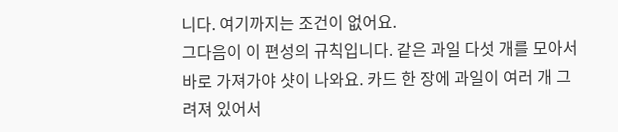니다. 여기까지는 조건이 없어요.
그다음이 이 편성의 규칙입니다. 같은 과일 다섯 개를 모아서 바로 가져가야 샷이 나와요. 카드 한 장에 과일이 여러 개 그려져 있어서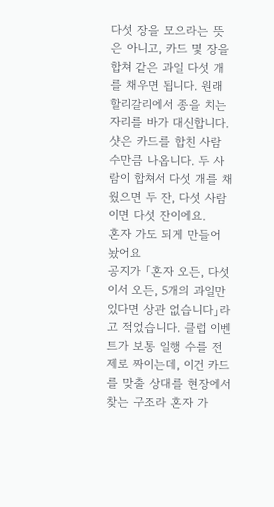다섯 장을 모으라는 뜻은 아니고, 카드 몇 장을 합쳐 같은 과일 다섯 개를 채우면 됩니다. 원래 할리갈리에서 종을 치는 자리를 바가 대신합니다.
샷은 카드를 합친 사람 수만큼 나옵니다. 두 사람이 합쳐서 다섯 개를 채웠으면 두 잔, 다섯 사람이면 다섯 잔이에요.
혼자 가도 되게 만들어 놨어요
공지가 「혼자 오든, 다섯이서 오든, 5개의 과일만 있다면 상관 없습니다」라고 적었습니다. 클럽 이벤트가 보통 일행 수를 전제로 짜이는데, 이건 카드를 맞출 상대를 현장에서 찾는 구조라 혼자 가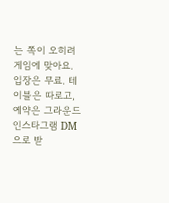는 쪽이 오히려 게임에 맞아요.
입장은 무료. 테이블은 따로고, 예약은 그라운드 인스타그램 DM으로 받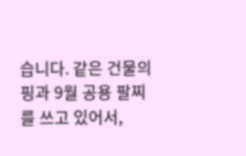습니다. 같은 건물의 핑과 9월 공용 팔찌를 쓰고 있어서,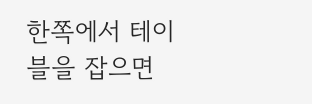한쪽에서 테이블을 잡으면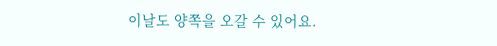이날도 양쪽을 오갈 수 있어요.